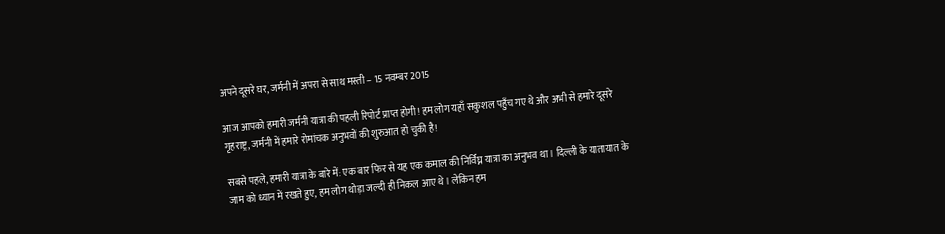अपने दूसरे घर, जर्मनी में अपरा से साथ मस्ती – 15 नवम्बर 2015

आज आपको हमारी जर्मनी यात्रा की पहली रिपोर्ट प्राप्त होगी! हम लोग यहाँ सकुशल पहुँच गए थे और अभी से हमारे दूसरे गृहराष्ट्र, जर्मनी में हमारे रोमांचक अनुभवों की शुरुआत हो चुकी है!

सबसे पहले, हमारी यात्रा के बारे में: एक बार फिर से यह एक कमाल की निर्विघ्न यात्रा का अनुभव था। दिल्ली के यातायात के जाम को ध्यान में रखते हुए, हम लोग थोड़ा जल्दी ही निकल आए थे। लेकिन हम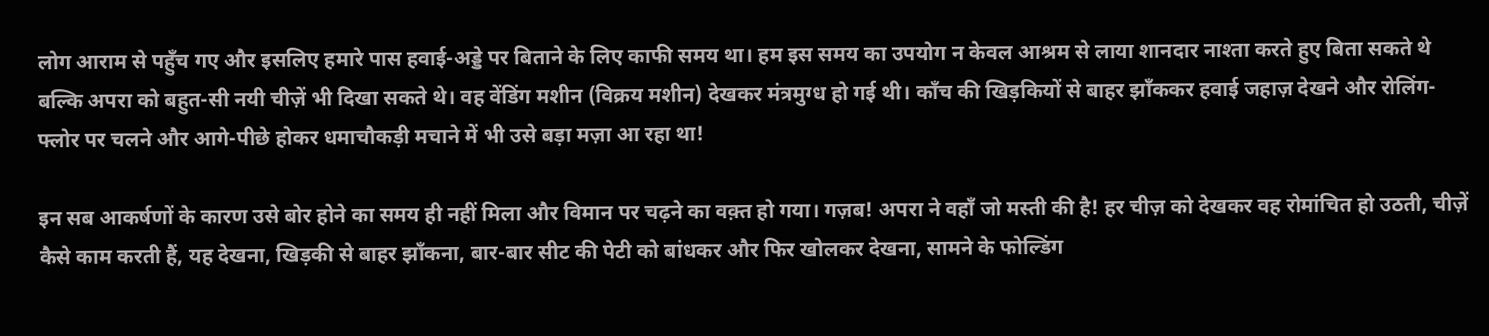लोग आराम से पहुँच गए और इसलिए हमारे पास हवाई-अड्डे पर बिताने के लिए काफी समय था। हम इस समय का उपयोग न केवल आश्रम से लाया शानदार नाश्ता करते हुए बिता सकते थे बल्कि अपरा को बहुत-सी नयी चीज़ें भी दिखा सकते थे। वह वेंडिंग मशीन (विक्रय मशीन) देखकर मंत्रमुग्ध हो गई थी। काँच की खिड़कियों से बाहर झाँककर हवाई जहाज़ देखने और रोलिंग-फ्लोर पर चलने और आगे-पीछे होकर धमाचौकड़ी मचाने में भी उसे बड़ा मज़ा आ रहा था!

इन सब आकर्षणों के कारण उसे बोर होने का समय ही नहीं मिला और विमान पर चढ़ने का वक़्त हो गया। गज़ब! अपरा ने वहाँ जो मस्ती की है! हर चीज़ को देखकर वह रोमांचित हो उठती, चीज़ें कैसे काम करती हैं, यह देखना, खिड़की से बाहर झाँकना, बार-बार सीट की पेटी को बांधकर और फिर खोलकर देखना, सामने के फोल्डिंग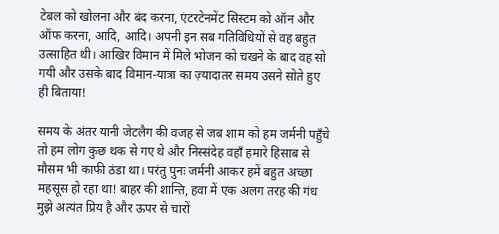टेबल को खोलना और बंद करना, एंटरटेनमेंट सिस्टम को ऑन और ऑफ करना, आदि, आदि। अपनी इन सब गतिविधियों से वह बहुत उत्साहित थी। आखिर विमान में मिले भोजन को चखने के बाद वह सो गयी और उसके बाद विमान-यात्रा का ज़्यादातर समय उसने सोते हुए ही बिताया!

समय के अंतर यानी जेटलैग की वजह से जब शाम को हम जर्मनी पहुँचे तो हम लोग कुछ थक से गए थे और निस्संदेह वहाँ हमारे हिसाब से मौसम भी काफी ठंडा था। परंतु पुनः जर्मनी आकर हमें बहुत अच्छा महसूस हो रहा था! बाहर की शान्ति, हवा में एक अलग तरह की गंध मुझे अत्यंत प्रिय है और ऊपर से चारों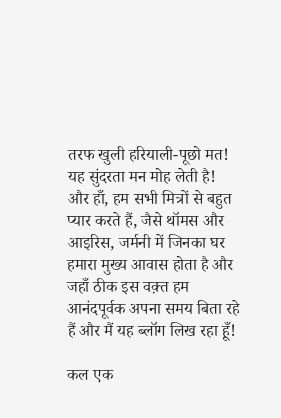तरफ खुली हरियाली-पूछो मत! यह सुंदरता मन मोह लेती है! और हाँ, हम सभी मित्रों से बहुत प्यार करते हैं, जैसे थॉमस और आइरिस, जर्मनी में जिनका घर हमारा मुख्य आवास होता है और जहाँ ठीक इस वक़्त हम आनंदपूर्वक अपना समय बिता रहे हैं और मैं यह ब्लॉग लिख रहा हूँ!

कल एक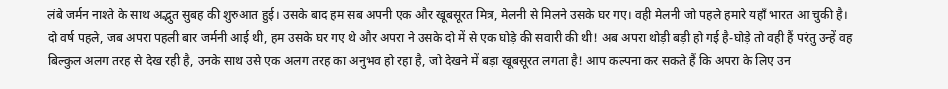लंबे जर्मन नाश्ते के साथ अद्भुत सुबह की शुरुआत हुई। उसके बाद हम सब अपनी एक और खूबसूरत मित्र, मेलनी से मिलने उसके घर गए। वही मेलनी जो पहले हमारे यहाँ भारत आ चुकी है। दो वर्ष पहले, जब अपरा पहली बार जर्मनी आई थी, हम उसके घर गए थे और अपरा ने उसके दो में से एक घोड़े की सवारी की थी! अब अपरा थोड़ी बड़ी हो गई है-घोड़े तो वही हैं परंतु उन्हें वह बिल्कुल अलग तरह से देख रही है, उनके साथ उसे एक अलग तरह का अनुभव हो रहा है, जो देखने में बड़ा खूबसूरत लगता है! आप कल्पना कर सकते हैं कि अपरा के लिए उन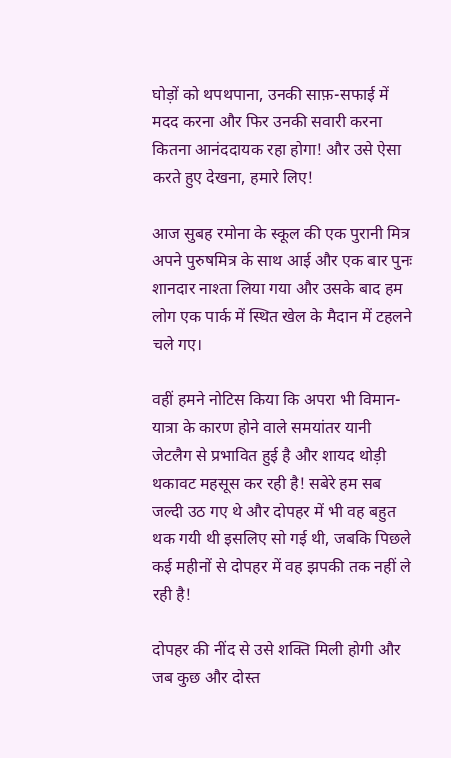घोड़ों को थपथपाना, उनकी साफ़-सफाई में मदद करना और फिर उनकी सवारी करना कितना आनंददायक रहा होगा! और उसे ऐसा करते हुए देखना, हमारे लिए!

आज सुबह रमोना के स्कूल की एक पुरानी मित्र अपने पुरुषमित्र के साथ आई और एक बार पुनः शानदार नाश्ता लिया गया और उसके बाद हम लोग एक पार्क में स्थित खेल के मैदान में टहलने चले गए।

वहीं हमने नोटिस किया कि अपरा भी विमान-यात्रा के कारण होने वाले समयांतर यानी जेटलैग से प्रभावित हुई है और शायद थोड़ी थकावट महसूस कर रही है! सबेरे हम सब जल्दी उठ गए थे और दोपहर में भी वह बहुत थक गयी थी इसलिए सो गई थी, जबकि पिछले कई महीनों से दोपहर में वह झपकी तक नहीं ले रही है!

दोपहर की नींद से उसे शक्ति मिली होगी और जब कुछ और दोस्त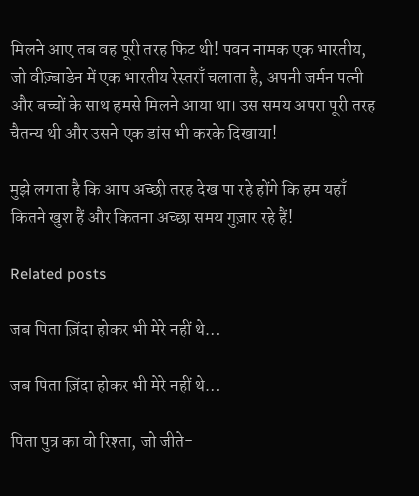मिलने आए तब वह पूरी तरह फिट थी! पवन नामक एक भारतीय, जो वीज़्बाडेन में एक भारतीय रेस्तराँ चलाता है, अपनी जर्मन पत्नी और बच्चों के साथ हमसे मिलने आया था। उस समय अपरा पूरी तरह चैतन्य थी और उसने एक डांस भी करके दिखाया!

मुझे लगता है कि आप अच्छी तरह देख पा रहे होंगे कि हम यहाँ कितने खुश हैं और कितना अच्छा समय गुज़ार रहे हैं!

Related posts

जब पिता ज़िंदा होकर भी मेरे नहीं थे…

जब पिता ज़िंदा होकर भी मेरे नहीं थे…

पिता पुत्र का वो रिश्ता, जो जीते-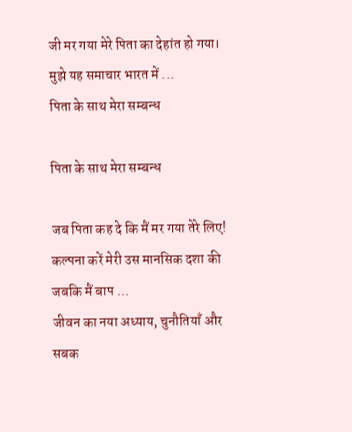जी मर गया मेरे पिता का देहांत हो गया। मुझे यह समाचार भारत में ...
पिता के साथ मेरा सम्बन्ध

पिता के साथ मेरा सम्बन्ध

जब पिता कह दे कि मैं मर गया तेरे लिए! कल्पना करें मेरी उस मानसिक दशा की जबकि मैं बाप ...
जीवन का नया अध्याय, चुनौतियाँ और सबक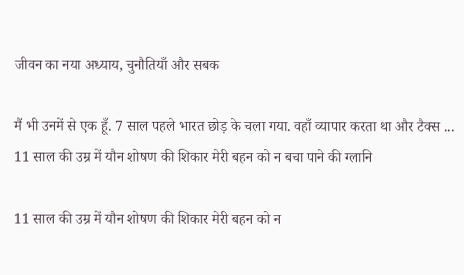जीवन का नया अध्याय, चुनौतियाँ और सबक

मैं भी उनमें से एक हूँ. 7 साल पहले भारत छोड़ के चला गया. वहाँ व्यापार करता था और टैक्स ...
11 साल की उम्र में यौन शोषण की शिकार मेरी बहन को न बचा पाने की ग्लानि

11 साल की उम्र में यौन शोषण की शिकार मेरी बहन को न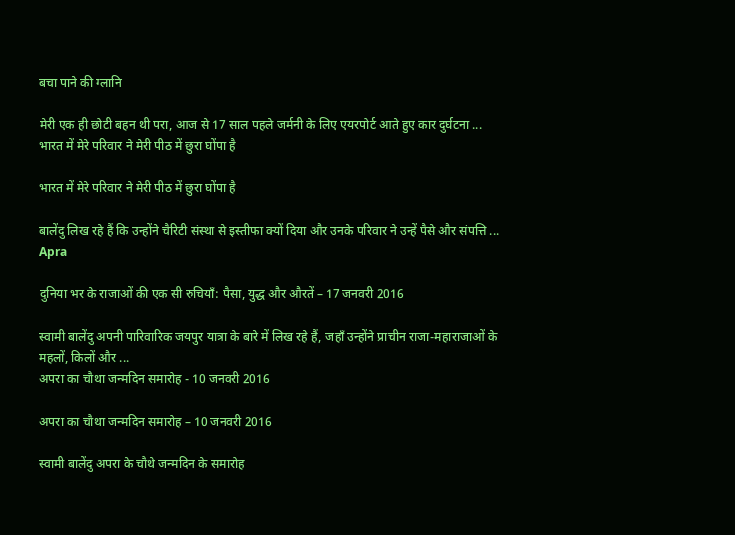बचा पाने की ग्लानि

मेरी एक ही छोटी बहन थी परा, आज से 17 साल पहले जर्मनी के लिए एयरपोर्ट आते हुए कार दुर्घटना ...
भारत में मेरे परिवार ने मेरी पीठ में छुरा घोंपा है

भारत में मेरे परिवार ने मेरी पीठ में छुरा घोंपा है

बालेंदु लिख रहे हैं कि उन्होंने चैरिटी संस्था से इस्तीफा क्यों दिया और उनके परिवार ने उन्हें पैसे और संपत्ति ...
Apra

दुनिया भर के राजाओं की एक सी रुचियाँ: पैसा, युद्ध और औरतें – 17 जनवरी 2016

स्वामी बालेंदु अपनी पारिवारिक जयपुर यात्रा के बारे में लिख रहे हैं, जहाँ उन्होंने प्राचीन राजा-महाराजाओं के महलों, किलों और ...
अपरा का चौथा जन्मदिन समारोह - 10 जनवरी 2016

अपरा का चौथा जन्मदिन समारोह – 10 जनवरी 2016

स्वामी बालेंदु अपरा के चौथे जन्मदिन के समारोह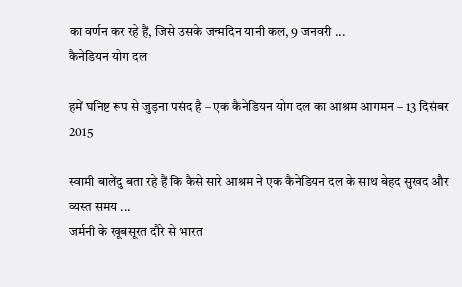का वर्णन कर रहे हैं, जिसे उसके जन्मदिन यानी कल, 9 जनवरी ...
कैनेडियन योग दल

हमें घनिष्ट रूप से जुड़ना पसंद है – एक कैनेडियन योग दल का आश्रम आगमन – 13 दिसंबर 2015

स्वामी बालेंदु बता रहे हैं कि कैसे सारे आश्रम ने एक कैनेडियन दल के साथ बेहद सुखद और व्यस्त समय ...
जर्मनी के खूबसूरत दौरे से भारत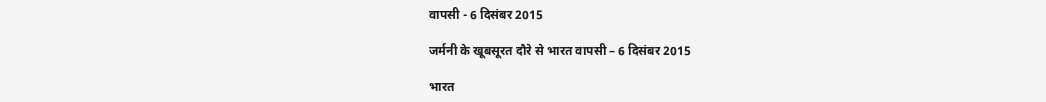वापसी - 6 दिसंबर 2015

जर्मनी के खूबसूरत दौरे से भारत वापसी – 6 दिसंबर 2015

भारत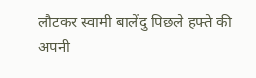लौटकर स्वामी बालेंदु पिछले हफ्ते की अपनी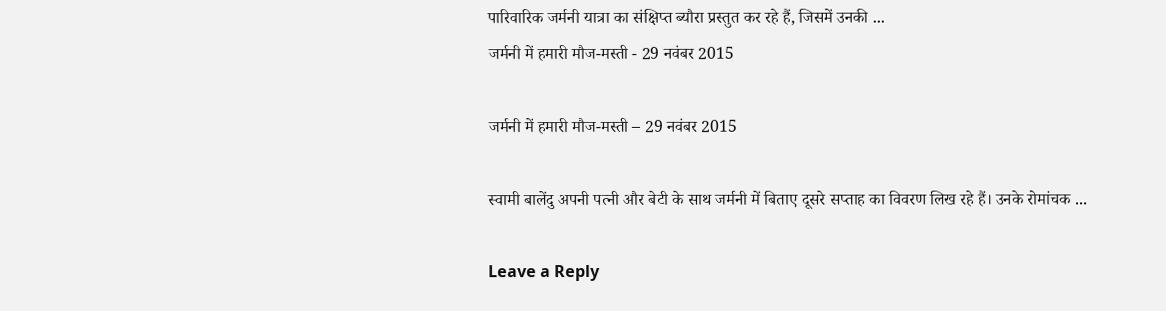पारिवारिक जर्मनी यात्रा का संक्षिप्त ब्यौरा प्रस्तुत कर रहे हैं, जिसमें उनकी ...
जर्मनी में हमारी मौज-मस्ती - 29 नवंबर 2015

जर्मनी में हमारी मौज-मस्ती – 29 नवंबर 2015

स्वामी बालेंदु अपनी पत्नी और बेटी के साथ जर्मनी में बिताए दूसरे सप्ताह का विवरण लिख रहे हैं। उनके रोमांचक ...

Leave a Reply